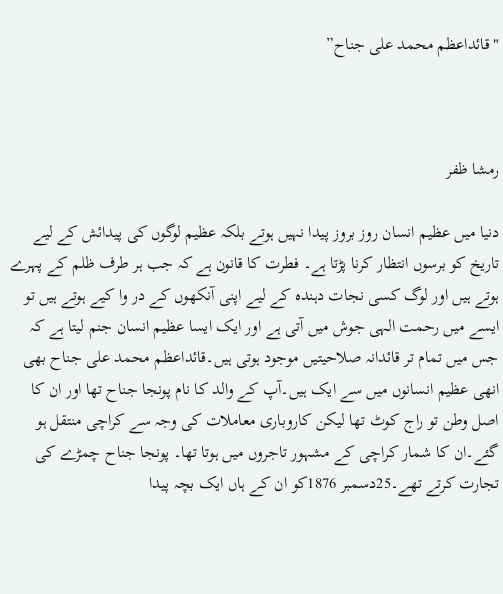"قائداعظم محمد علی جناح”



رمشا ظفر

دنیا میں عظیم انسان روز بروز پیدا نہیں ہوتے بلکہ عظیم لوگوں کی پیدائش کے لیے تاریخ کو برسوں انتظار کرنا پڑتا ہے۔ فطرت کا قانون ہے کہ جب ہر طرف ظلم کے پہرے ہوتے ہیں اور لوگ کسی نجات دہندہ کے لیے اپنی آنکھوں کے در وا کیے ہوتے ہیں تو ایسے میں رحمت الہی جوش میں آتی ہے اور ایک ایسا عظیم انسان جنم لیتا ہے کہ جس میں تمام تر قائدانہ صلاحیتیں موجود ہوتی ہیں۔قائداعظم محمد علی جناح بھی انھی عظیم انسانوں میں سے ایک ہیں۔آپ کے والد کا نام پونجا جناح تھا اور ان کا اصل وطن تو راج کوٹ تھا لیکن کاروباری معاملات کی وجہ سے کراچی منتقل ہو گئے۔ان کا شمار کراچی کے مشہور تاجروں میں ہوتا تھا۔ پونجا جناح چمڑے کی تجارت کرتے تھے۔25دسمبر 1876کو ان کے ہاں ایک بچہ پیدا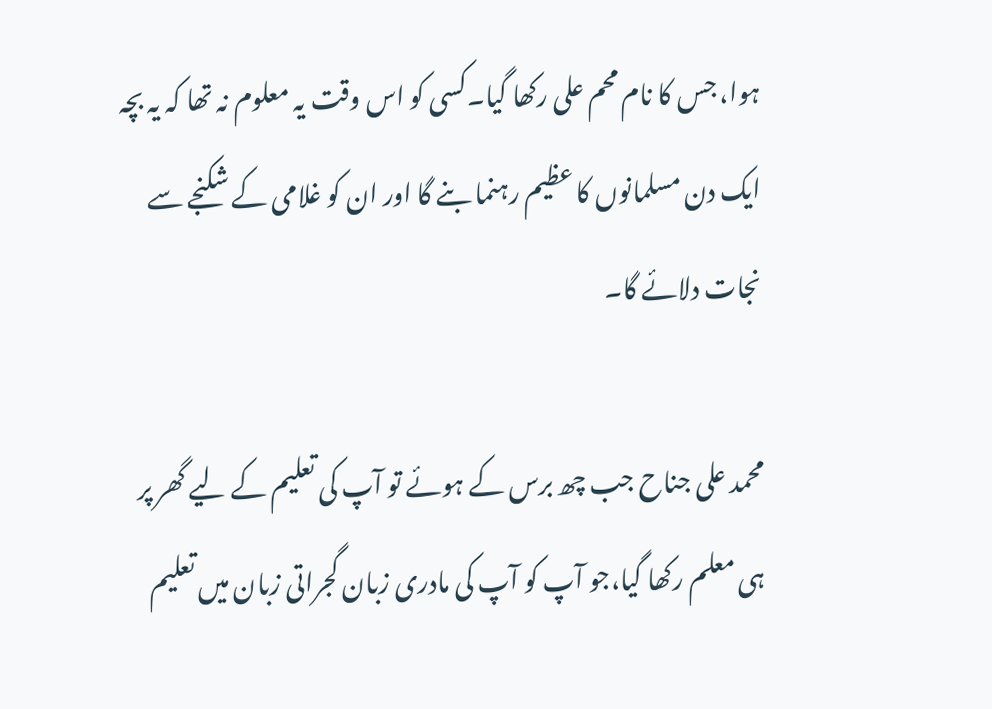ہوا، جس کا نام محم علی رکھا گیا۔کسی کو اس وقت یہ معلوم نہ تھا کہ یہ بچہ ایک دن مسلمانوں کا عظیم رہنما بنے گا اور ان کو غلامی کے شکنجے سے نجات دلائے گا۔

محمد علی جناح جب چھ برس کے ہوئے تو آپ کی تعلیم کے لیے گھر پر ہی معلم رکھا گیا،جو آپ کو آپ کی مادری زبان گجراتی زبان میں تعلیم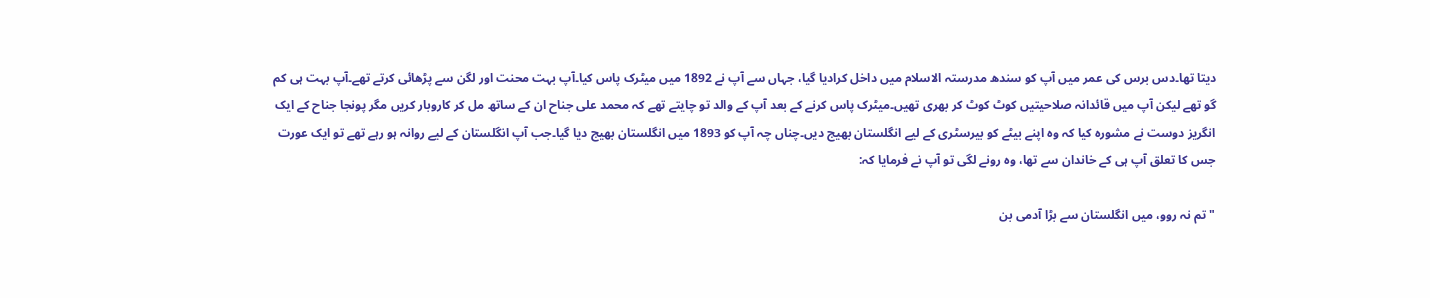دیتا تھا۔دس برس کی عمر میں آپ کو سندھ مدرستہ الاسلام میں داخل کرادیا گیا، جہاں سے آپ نے 1892 میں میٹرک پاس کیا۔آپ بہت محنت اور لگن سے پڑھائی کرتے تھے۔آپ بہت ہی کم گو تھے لیکن آپ میں قائدانہ صلاحیتیں کوٹ کوٹ کر بھری تھیں۔میٹرک پاس کرنے کے بعد آپ کے والد تو چایتے تھے کہ محمد علی جناح ان کے ساتھ مل کر کاروبار کریں مگر پونجا جناح کے ایک انگریز دوست نے مشورہ کیا کہ وہ اپنے بیٹے کو بیرسٹری کے لیے انگلستان بھیج دیں۔چناں چہ آپ کو 1893 میں انگلستان بھیج دیا گیا۔جب آپ انگلستان کے لیے روانہ ہو رہے تھے تو ایک عورت جس کا تعلق آپ ہی کے خاندان سے تھا، وہ رونے لگی تو آپ نے فرمایا کہ:

"تم نہ روو، میں انگلستان سے بڑا آدمی بن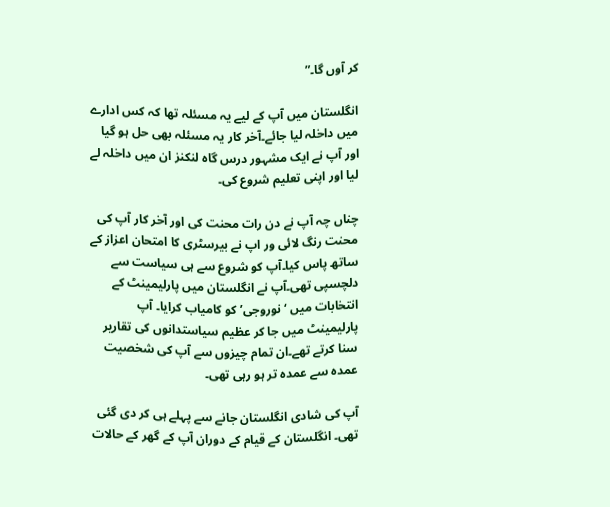کر آوں گا۔”

انگلستان میں آپ کے لیے یہ مسئلہ تھا کہ کس ادارے میں داخلہ لیا جائے۔آخر کار یہ مسئلہ بھی حل ہو گیا اور آپ نے ایک مشہور درس گاہ لنکنز ان میں داخلہ لے لیا اور اپنی تعلیم شروع کی۔

چناں چہ آپ نے دن رات محنت کی اور آخر کار آپ کی محنت رنگ لائی ور اپ نے بیرسٹری کا امتحان اعزاز کے ساتھ پاس کیا۔آپ کو شروع سے ہی سیاست سے دلچسپی تھی۔آپ نے انگلستان میں پارلیمینٹ کے انتخابات میں ‘نوروجی’ کو کامیاب کرایا۔ آپ پارلیمینٹ میں جا کر عظیم سیاستدانوں کی تقاریر سنا کرتے تھے۔ان تمام چیزوں سے آپ کی شخصیت عمدہ سے عمدہ تر ہو رہی تھی۔

آپ کی شادی انگلستان جانے سے پہلے ہی کر دی گئی تھی۔ انگلستان کے قیام کے دوران آپ کے گھر کے حالات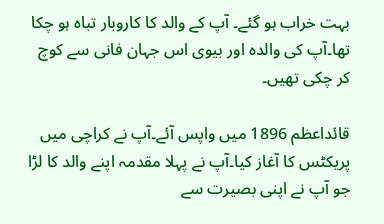بہت خراب ہو گئے۔ آپ کے والد کا کاروبار تباہ ہو چکا تھا۔آپ کی والدہ اور بیوی اس جہان فانی سے کوچ کر چکی تھیں۔

قائداعظم 1896 میں واپس آئے۔آپ نے کراچی میں پریکٹس کا آغاز کیا۔آپ نے پہلا مقدمہ اپنے والد کا لڑا جو آپ نے اپنی بصیرت سے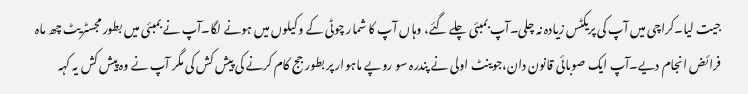جیت لیا۔کراچی میں آپ کی پریکٹس زیادہ نہ چلی۔آپ بمبئی چلے گئے، وہاں آپ کا شمار چوٹی کے وکیلوں میں ہونے لگا۔آپ نے بمبئی میں بطور مجسٹریٹ چھ ماہ فرائض انجام دیے۔آپ ایک صوبائی قانون دان،جوینٹ اولی نے پندرہ سو روپے ماہوار پر بطور جج کام کرنے کی پیش کش کی مگر آپ نے وہ پیش کش یہ کہہ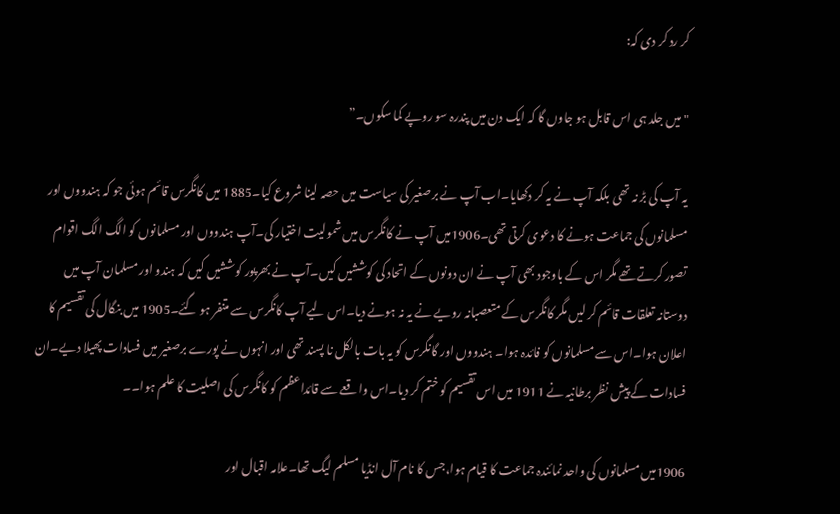کر رد کر دی کہ:

"میں جلد ہی اس قابل ہو جاوں گا کہ ایک دن میں پندرہ سو روپے کما سکوں۔”

یہ آپ کی بڑ نہ تھی بلکہ آپ نے یہ کر دکھایا۔اب آپ نے برصغیر کی سیاست میں حصہ لینا شروع کیا۔1885 میں کانگرس قائم ہوئی جو کہ ہندووں اور مسلمانوں کی جماعت ہونے کا دعوی کرتی تھی۔1906میں آپ نے کانگرس میں شمولیت اختیار کی۔آپ ہندووں اور مسلمانوں کو الگ الگ اقوام تصور کرتے تھے مگر اس کے باوجود بھی آپ نے ان دونوں کے اتحاد کی کوششیں کیں۔آپ نے بھرپور کوششیں کیں کہ ہندو اور مسلمان آپ میں دوستانہ تعلقات قائم کر لیں مگر کانگرس کے متعصبانہ رویے نے یہ نہ ہونے دیا۔اس لیے آپ کانگرس سے متنفر ہو گئے۔1905 میں بنگال کی تقسیم کا اعلان ہوا۔اس سے مسلمانوں کو فائدہ ہوا۔ ہندووں اور گانگرس کو یہ بات بالکل نا پسند تھی اور انہوں نے پورے برصغیر میں فسادات پھیلا دیے۔ان فسادات کے پیش نظر برطانیہ نے 1911 میں اس تقسیم کو ختم کر دیا۔اس واقعے سے قائداعظم کو کانگرس کی اصلیت کا علم ہوا۔۔

1906میں مسلمانوں کی واحد نمائندہ جماعت کا قیام ہوا،جس کا نام آل انڈیا مسلم لیگ تھا۔علامہ اقبال اور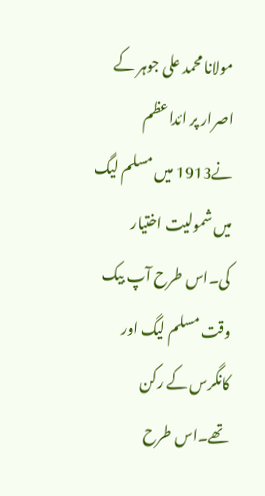مولانا محمد علی جوہر کے اصرار پر ائداعظم نے1913 میں مسلم لیگ میں شمولیت اختیار کی۔اس طرح آپ بیک وقت مسلم لیگ اور کانگرس کے رکن تھے۔اس طرح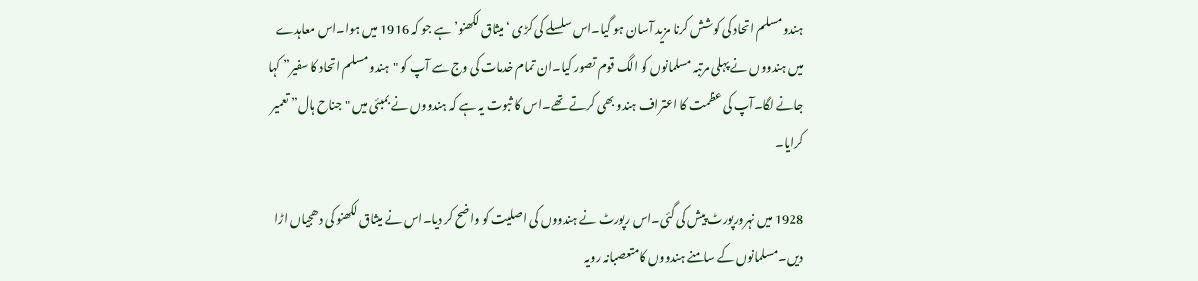ہندو مسلم اتحاد کی کوشش کرنا مزید آسان ہو گیا۔اس سلسلے کی کڑی ‘میثاق لکھنو’ ہے جو کہ 1916 میں ہوا۔اس معاہدے میں ہندووں نے پہلی مرتبہ مسلمانوں کو الگ قوم تصور کیا۔ان تمام خدمات کی وج سے آپ کو "ہندو مسلم اتحاد کا سفیر” کہا جانے لگا۔آپ کی عظمت کا اعتراف ہندو بھی کرتے تھے۔اس کا ثبوت یہ ہے کہ ہندووں نے بمبئی میں "جناح ہال” تعمیر کرایا۔

1928 میں نہرورپورٹ پیش کی گئی۔اس رپورٹ نے ہندووں کی اصلیت کو واضح کر دیا۔اس نے میثاق لکھنو کی دھجیاں اڑا دیں۔مسلمانوں کے سامنے ہندووں کامتعصبانہ رویہ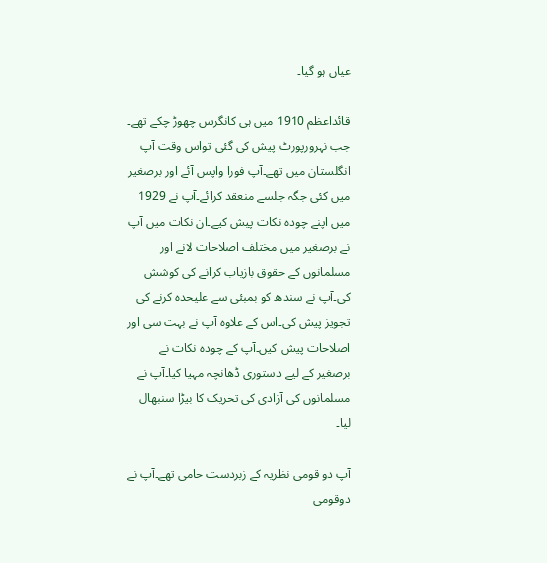عیاں ہو گیا۔

قائداعظم 1910 میں ہی کانگرس چھوڑ چکے تھے۔ جب نہرورپورٹ پیش کی گئی تواس وقت آپ انگلستان میں تھے۔آپ فورا واپس آئے اور برصغیر میں کئی جگہ جلسے منعقد کرائے۔آپ نے 1929 میں اپنے چودہ نکات پیش کیے۔ان نکات میں آپ نے برصغیر میں مختلف اصلاحات لانے اور مسلمانوں کے حقوق بازیاب کرانے کی کوشش کی۔آپ نے سندھ کو بمبئی سے علیحدہ کرنے کی تجویز پیش کی۔اس کے علاوہ آپ نے بہت سی اور اصلاحات پیش کیں۔آپ کے چودہ نکات نے برصغیر کے لیے دستوری ڈھانچہ مہیا کیا۔آپ نے مسلمانوں کی آزادی کی تحریک کا بیڑا سنبھال لیا۔

آپ دو قومی نظریہ کے زبردست حامی تھے۔آپ نے دوقومی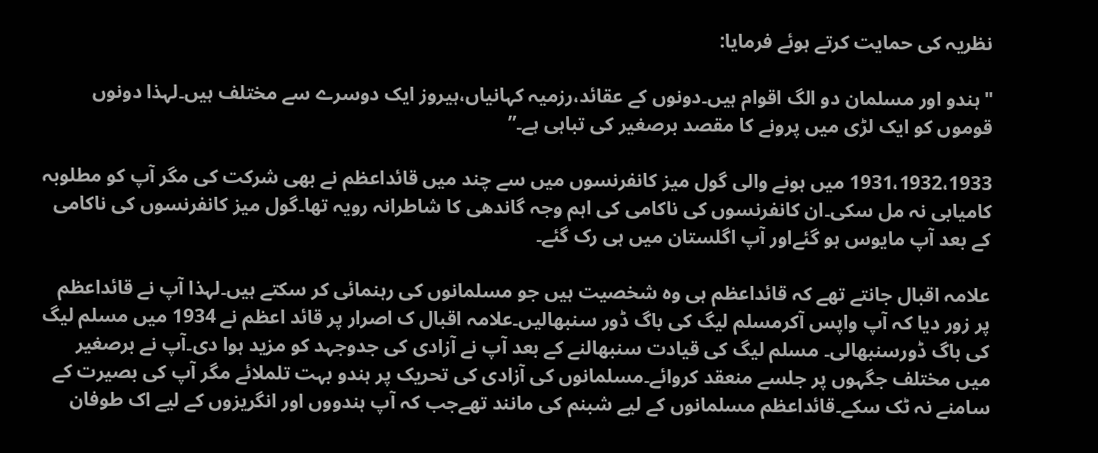نظریہ کی حمایت کرتے ہوئے فرمایا:

"ہندو اور مسلمان دو الگ اقوام ہیں۔دونوں کے عقائد،رزمیہ کہانیاں،ہیروز ایک دوسرے سے مختلف ہیں۔لہذا دونوں قوموں کو ایک لڑی میں پرونے کا مقصد برصغیر کی تباہی ہے۔”

1931،1932،1933 میں ہونے والی گول میز کانفرنسوں میں سے چند میں قائداعظم نے بھی شرکت کی مگر آپ کو مطلوبہ کامیابی نہ مل سکی۔ان کانفرنسوں کی ناکامی کی اہم وجہ گاندھی کا شاطرانہ رویہ تھا۔گول میز کانفرنسوں کی ناکامی کے بعد آپ مایوس ہو گئےاور آپ اگلستان میں ہی رک گئے۔

علامہ اقبال جانتے تھے کہ قائداعظم ہی وہ شخصیت ہیں جو مسلمانوں کی رہنمائی کر سکتے ہیں۔لہذا آپ نے قائداعظم پر زور دیا کہ آپ واپس آکرمسلم لیگ کی باگ ڈور سنبھالیں۔علامہ اقبال ک اصرار پر قائد اعظم نے 1934 میں مسلم لیگ کی باگ ڈورسنبھالی۔ مسلم لیگ کی قیادت سنبھالنے کے بعد آپ نے آزادی کی جدوجہد کو مزید ہوا دی۔آپ نے برصغیر میں مختلف جگہوں پر جلسے منعقد کروائے۔مسلمانوں کی آزادی کی تحریک پر ہندو بہت تلملائے مگر آپ کی بصیرت کے سامنے نہ ٹک سکے۔قائداعظم مسلمانوں کے لیے شبنم کی مانند تھےجب کہ آپ ہندووں اور انگریزوں کے لیے اک طوفان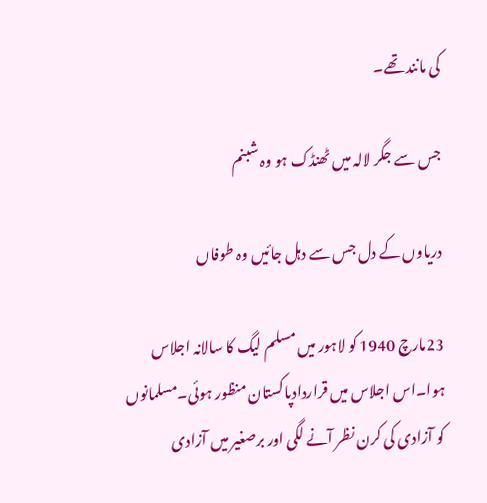کی مانند تھے۔

جس سے جگر لالہ میں ٹھنڈک ہو وہ شبنم

دریاوں کے دل جس سے دہل جائیں وہ طوفاں

23مارچ 1940 کو لاہور میں مسلم لیگ کا سالانہ اجلاس ہوا۔اس اجلاس میں قراردادپاکستان منظور ہوئی۔مسلمانوں کو آزادی کی کرن نظر آنے لگی اور برصغیر میں آزادی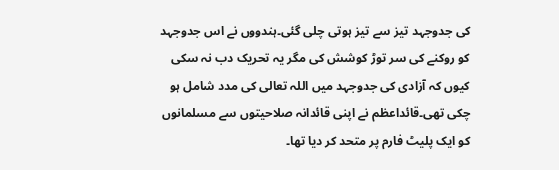کی جدوجہد تیز سے تیز ہوتی چلی گئی۔ہندووں نے اس جدوجہد کو روکنے کی سر توڑ کوشش کی مگر یہ تحریک دب نہ سکی کیوں کہ آزادی کی جدوجہد میں اللہ تعالی کی مدد شامل ہو چکی تھی۔قائداعظم نے اپنی قائدانہ صلاحیتوں سے مسلمانوں کو ایک پلیٹ فارم پر متحد کر دیا تھا۔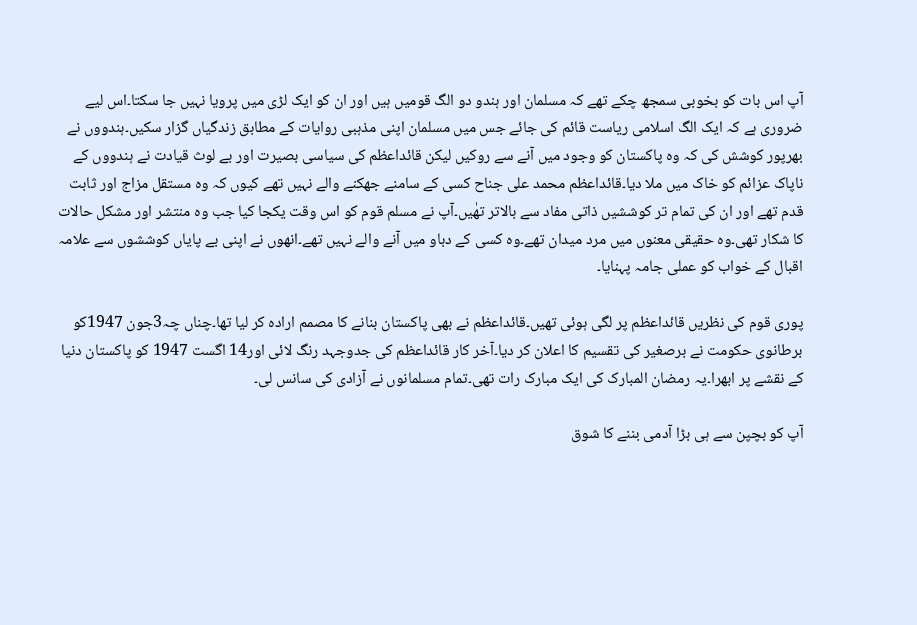آپ اس بات کو بخوبی سمجھ چکے تھے کہ مسلمان اور ہندو دو الگ قومیں ہیں اور ان کو ایک لڑی میں پرویا نہیں جا سکتا۔اس لیے ضروری ہے کہ ایک الگ اسلامی ریاست قائم کی جائے جس میں مسلمان اپنی مذہبی روایات کے مطابق زندگیاں گزار سکیں۔ہندووں نے بھرپور کوشش کی کہ وہ پاکستان کو وجود میں آنے سے روکیں لیکن قائداعظم کی سیاسی بصیرت اور بے لوث قیادت نے ہندووں کے ناپاک عزائم کو خاک میں ملا دیا۔قائداعظم محمد علی جناح کسی کے سامنے جھکنے والے نہیں تھے کیوں کہ وہ مستقل مزاج اور ثابت قدم تھے اور ان کی تمام تر کوششیں ذاتی مفاد سے بالاتر تھٰیں۔آپ نے مسلم قوم کو اس وقت یکجا کیا جب وہ منتشر اور مشکل حالات کا شکار تھی۔وہ حقیقی معنوں میں مرد میدان تھے۔وہ کسی کے دباو میں آنے والے نہیں تھے۔انھوں نے اپنی بے پایاں کوششوں سے علامہ اقبال کے خواب کو عملی جامہ پہنایا۔

پوری قوم کی نظریں قائداعظم پر لگی ہوئی تھیں۔قائداعظم نے بھی پاکستان بنانے کا مصمم ارادہ کر لیا تھا۔چناں چہ3جون 1947کو برطانوی حکومت نے برصغیر کی تقسیم کا اعلان کر دیا۔آخر کار قائداعظم کی جدوجہد رنگ لائی اور14 اگست 1947 کو پاکستان دنیا کے نقشے پر ابھرا۔یہ رمضان المبارک کی ایک مبارک رات تھی۔تمام مسلمانوں نے آزادی کی سانس لی۔

آپ کو بچپن سے ہی بڑا آدمی بننے کا شوق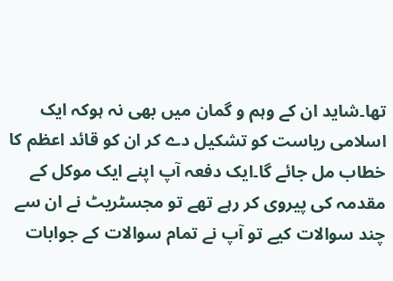تھا۔شاید ان کے وہم و گمان میں بھی نہ ہوکہ ایک اسلامی ریاست کو تشکیل دے کر ان کو قائد اعظم کا خطاب مل جائے گا۔ایک دفعہ آپ اپنے ایک موکل کے مقدمہ کی پیروی کر رہے تھے تو مجسٹریٹ نے ان سے چند سوالات کیے تو آپ نے تمام سوالات کے جوابات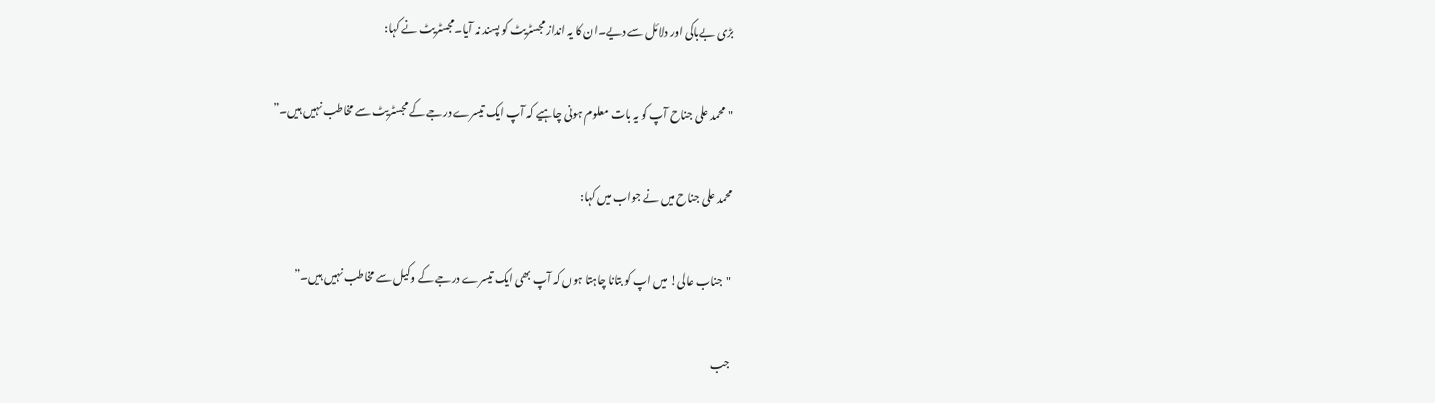بڑی بےباکی اور دلائل سے دیے۔ان کا یہ انداز مجسٹریٹ کو پسند نہ آیا۔مجسٹریٹ نے کہا:

"محمد علی جناح آپ کو یہ بات معلوم ہونی چاہیے کہ آپ ایک تیسرے درجے کے مجسٹریٹ سے مخاطب نہیں ہیں۔”

محمد علی جناح میں نے جواب میں کہا:

"جناب عالی! میں اپ کو بتانا چاہتا ہوں کہ آپ بھی ایک تیسرے درجے کے وکیل سے مخاطب نہیں ہیں۔”

جب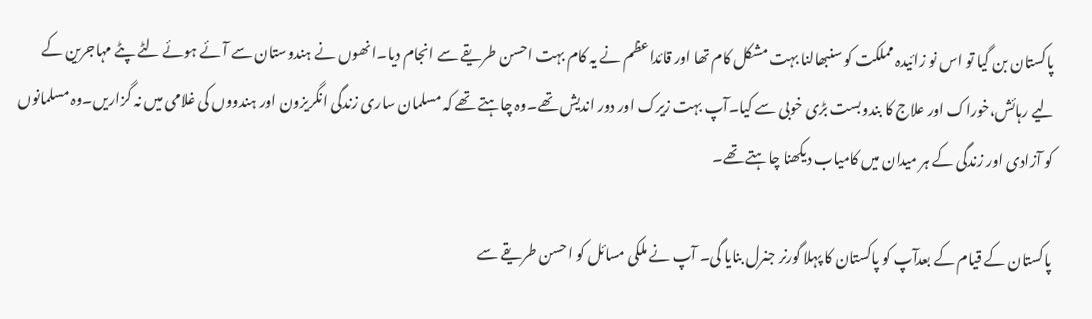پاکستان بن گیا تو اس نو زائیدہ مملکت کو سنبھالنا بہت مشکل کام تھا اور قائداعظم نے یہ کام بہت احسن طریقے سے انجام دیا۔انھوں نے ہندوستان سے آئے ہوئے لٹے پٹے مہاجرین کے لیے رہائش،خوراک اور علاج کا بندوبست بڑی خوبی سے کیا۔آپ بہت زیرک اور دور اندیش تھے۔وہ چاہتے تھے کہ مسلمان ساری زندگی انگریزون اور ہندووں کی غلامی میں نہ گزاریں۔وہ مسلمانوں کو آزادی اور زندگی کے ہر میدان میں کامیاب دیکھنا چاہتے تھے۔

پاکستان کے قیام کے بعدآپ کو پاکستان کا پہلا گورنر جنرل بنایا گی۔ آپ نے ملکی مسائل کو احسن طریقے سے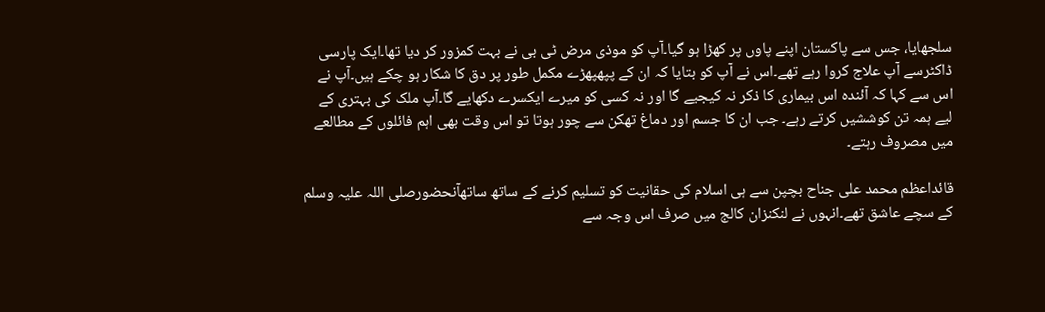سلجھایا، جس سے پاکستان اپنے پاوں پر کھڑا ہو گیا۔آپ کو موذی مرض ٹی بی نے بہت کمزور کر دیا تھا۔ایک پارسی ڈاکٹرسے آپ علاج کروا رہے تھے۔اس نے آپ کو بتایا کہ ان کے پپھپھڑے مکمل طور پر دق کا شکار ہو چکے ہیں۔آپ نے اس سے کہا کہ آئندہ اس بیماری کا ذکر نہ کیجیے گا اور نہ کسی کو میرے ایکسرے دکھایے گا۔آپ ملک کی بہتری کے لیے ہمہ تن کوششیں کرتے رہے۔ جب ان کا جسم اور دماغ تھکن سے چور ہوتا تو اس وقت بھی اہم فائلوں کے مطالعے میں مصروف رہتے۔

قائداعظم محمد علی جناح بچپن سے ہی اسلام کی حقانیت کو تسلیم کرنے کے ساتھ ساتھآنحضورصلی اللہ علیہ وسلم کے سچے عاشق تھے۔انہوں نے لنکنزان کالج میں صرف اس وجہ سے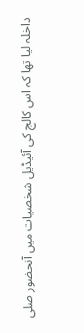داخلہ لیا تھا کہ اس کالج کی آئیڈیل شخصیات میں آنحضور صلی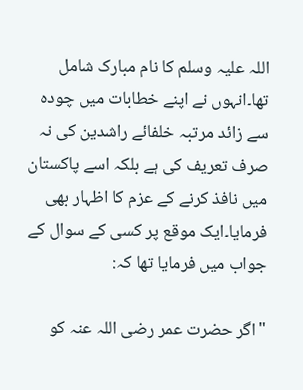اللہ علیہ وسلم کا نام مبارک شامل تھا۔انہوں نے اپنے خطابات میں چودہ سے زائد مرتبہ خلفائے راشدین کی نہ صرف تعریف کی ہے بلکہ اسے پاکستان میں نافذ کرنے کے عزم کا اظہار بھی فرمایا۔ایک موقع پر کسی کے سوال کے جواب میں فرمایا تھا کہ:

"اگر حضرت عمر رضی اللہ عنہ کو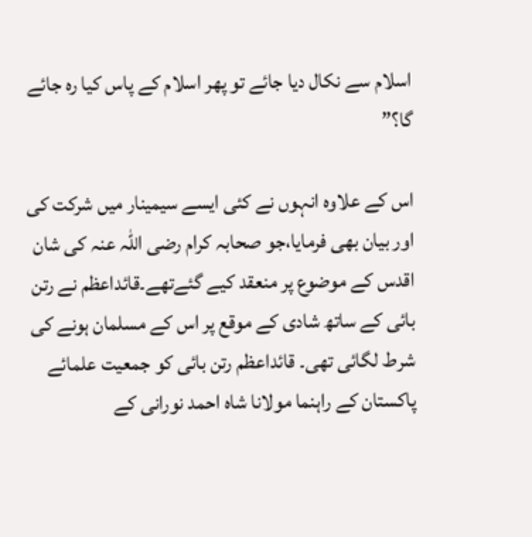اسلام سے نکال دیا جائے تو پھر اسلام کے پاس کیا رہ جائے گا؟”

اس کے علاوہ انہوں نے کئی ایسے سیمینار میں شرکت کی اور بیان بھی فرمایا،جو صحابہ کرام رضی اللہ عنہ کی شان اقدس کے موضوع پر منعقد کیے گئےتھے۔قائداعظم نے رتن بائی کے ساتھ شادی کے موقع پر اس کے مسلمان ہونے کی شرط لگائی تھی۔ قائداعظم رتن بائی کو جمعیت علمائے پاکستان کے راہنما مولانا شاہ احمد نورانی کے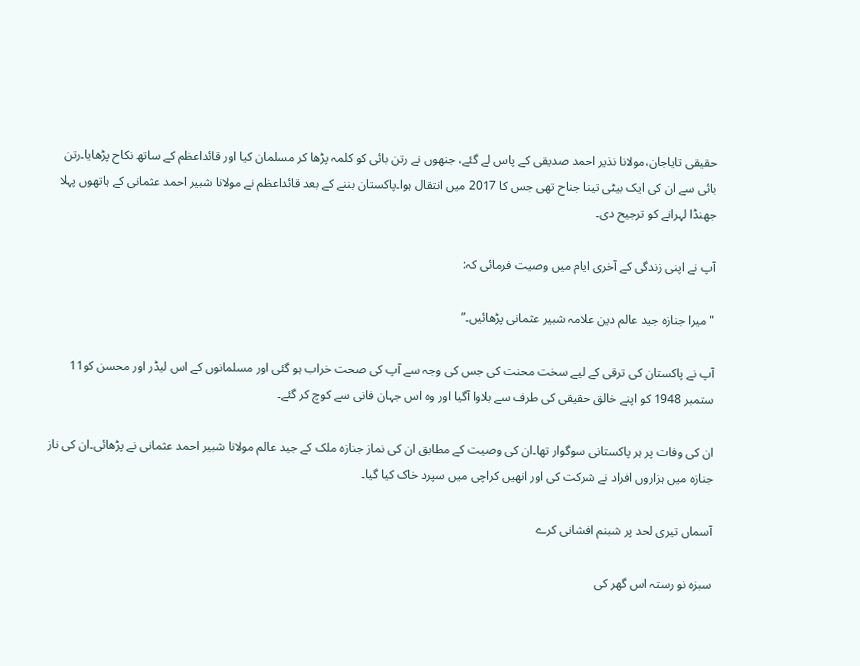حقیقی تایاجان،مولانا نذیر احمد صدیقی کے پاس لے گئے، جنھوں نے رتن بائی کو کلمہ پڑھا کر مسلمان کیا اور قائداعظم کے ساتھ نکاح پڑھایا۔رتن بائی سے ان کی ایک بیٹی تینا جناح تھی جس کا 2017 میں انتقال ہوا۔پاکستان بننے کے بعد قائداعظم نے مولانا شبیر احمد عثمانی کے ہاتھوں پہلا جھنڈا لہرانے کو ترجیح دی۔

آپ نے اپنی زندگی کے آخری ایام میں وصیت فرمائی کہ:

"میرا جنازہ جید عالم دین علامہ شبیر عثمانی پڑھائیں۔”

آپ نے پاکستان کی ترقی کے لیے سخت محنت کی جس کی وجہ سے آپ کی صحت خراب ہو گئی اور مسلمانوں کے اس لیڈر اور محسن کو11 ستمبر 1948 کو اپنے خالق حقیقی کی طرف سے بلاوا آگیا اور وہ اس جہان فانی سے کوچ کر گئے۔

ان کی وفات پر ہر پاکستانی سوگوار تھا۔ان کی وصیت کے مطابق ان کی نماز جنازہ ملک کے جید عالم مولانا شبیر احمد عثمانی نے پڑھائی۔ان کی ناز جنازہ میں ہزاروں افراد نے شرکت کی اور انھیں کراچی میں سپرد خاک کیا گیا۔

آسماں تیری لحد پر شبنم افشانی کرے

سبزہ نو رستہ اس گھر کی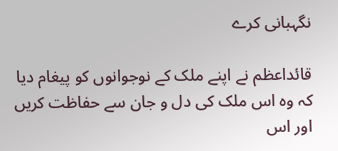نگہبانی کرے

قائداعظم نے اپنے ملک کے نوجوانوں کو پیغام دیا کہ وہ اس ملک کی دل و جان سے حفاظت کریں اور اس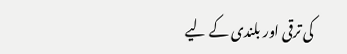کی ترقی اور بلندی کے لیے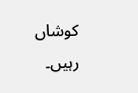کوشاں رہیں۔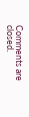Comments are closed.